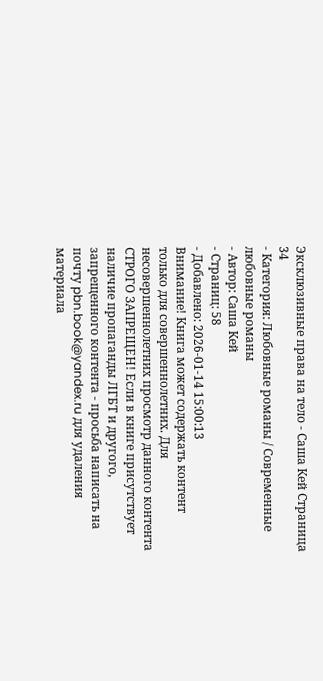Эксклюзивные права на тело - Саша Кей Страница 34
- Категория: Любовные романы / Современные любовные романы
- Автор: Саша Кей
- Страниц: 58
- Добавлено: 2026-01-14 15:00:13
Внимание! Книга может содержать контент только для совершеннолетних. Для несовершеннолетних просмотр данного контента СТРОГО ЗАПРЕЩЕН! Если в книге присутствует наличие пропаганды ЛГБТ и другого, запрещенного контента - просьба написать на почту pbn.book@yandex.ru для удаления материала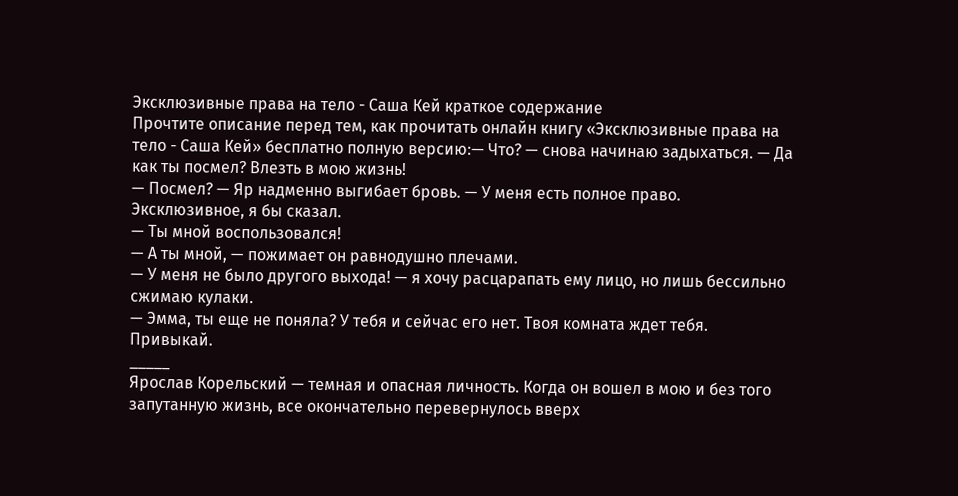Эксклюзивные права на тело - Саша Кей краткое содержание
Прочтите описание перед тем, как прочитать онлайн книгу «Эксклюзивные права на тело - Саша Кей» бесплатно полную версию:— Что? — снова начинаю задыхаться. — Да как ты посмел? Влезть в мою жизнь!
— Посмел? — Яр надменно выгибает бровь. — У меня есть полное право. Эксклюзивное, я бы сказал.
— Ты мной воспользовался!
— А ты мной, — пожимает он равнодушно плечами.
— У меня не было другого выхода! — я хочу расцарапать ему лицо, но лишь бессильно сжимаю кулаки.
— Эмма, ты еще не поняла? У тебя и сейчас его нет. Твоя комната ждет тебя. Привыкай.
_____
Ярослав Корельский — темная и опасная личность. Когда он вошел в мою и без того запутанную жизнь, все окончательно перевернулось вверх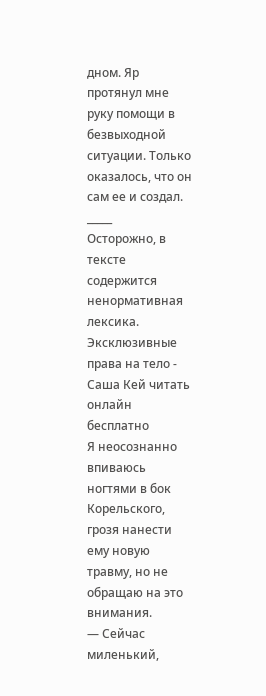дном. Яр протянул мне руку помощи в безвыходной ситуации. Только оказалось, что он сам ее и создал.
_____
Осторожно, в тексте содержится ненормативная лексика.
Эксклюзивные права на тело - Саша Кей читать онлайн бесплатно
Я неосознанно впиваюсь ногтями в бок Корельского, грозя нанести ему новую травму, но не обращаю на это внимания.
— Сейчас миленький,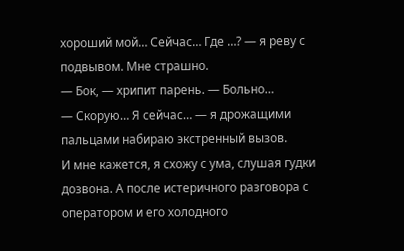хороший мой… Сейчас… Где …? — я реву с подвывом. Мне страшно.
— Бок, — хрипит парень. — Больно…
— Скорую… Я сейчас… — я дрожащими пальцами набираю экстренный вызов.
И мне кажется, я схожу с ума, слушая гудки дозвона. А после истеричного разговора с оператором и его холодного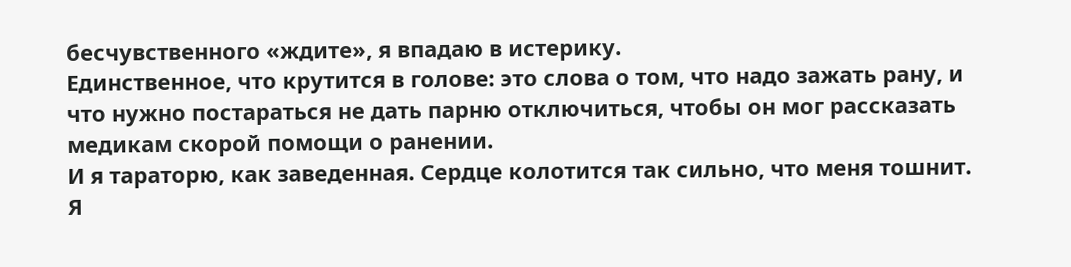бесчувственного «ждите», я впадаю в истерику.
Единственное, что крутится в голове: это слова о том, что надо зажать рану, и что нужно постараться не дать парню отключиться, чтобы он мог рассказать медикам скорой помощи о ранении.
И я тараторю, как заведенная. Сердце колотится так сильно, что меня тошнит.
Я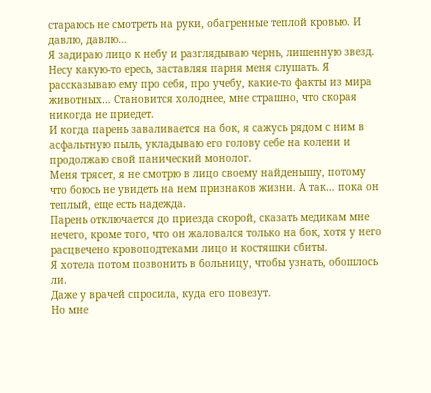стараюсь не смотреть на руки, обагренные теплой кровью. И давлю, давлю…
Я задираю лицо к небу и разглядываю чернь, лишенную звезд. Несу какую-то ересь, заставляя парня меня слушать. Я рассказываю ему про себя, про учебу, какие-то факты из мира животных… Становится холоднее, мне страшно, что скорая никогда не приедет.
И когда парень заваливается на бок, я сажусь рядом с ним в асфальтную пыль, укладываю его голову себе на колени и продолжаю свой панический монолог.
Меня трясет, я не смотрю в лицо своему найденышу, потому что боюсь не увидеть на нем признаков жизни. А так… пока он теплый, еще есть надежда.
Парень отключается до приезда скорой, сказать медикам мне нечего, кроме того, что он жаловался только на бок, хотя у него расцвечено кровоподтеками лицо и костяшки сбиты.
Я хотела потом позвонить в больницу, чтобы узнать, обошлось ли.
Даже у врачей спросила, куда его повезут.
Но мне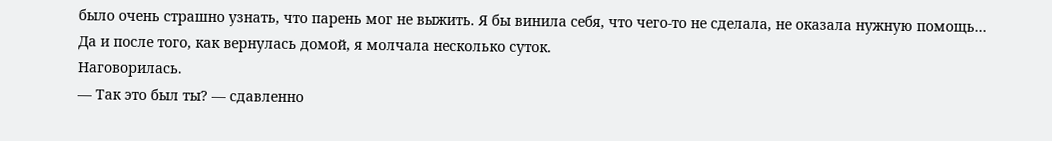было очень страшно узнать, что парень мог не выжить. Я бы винила себя, что чего-то не сделала, не оказала нужную помощь…
Да и после того, как вернулась домой, я молчала несколько суток.
Наговорилась.
— Так это был ты? — сдавленно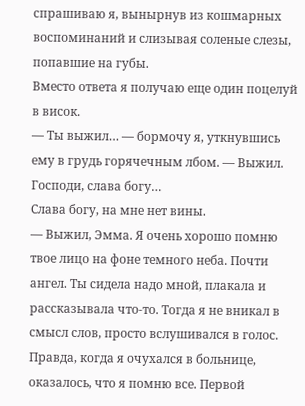спрашиваю я, вынырнув из кошмарных воспоминаний и слизывая соленые слезы, попавшие на губы.
Вместо ответа я получаю еще один поцелуй в висок.
— Ты выжил… — бормочу я, уткнувшись ему в грудь горячечным лбом. — Выжил. Господи, слава богу…
Слава богу, на мне нет вины.
— Выжил, Эмма. Я очень хорошо помню твое лицо на фоне темного неба. Почти ангел. Ты сидела надо мной, плакала и рассказывала что-то. Тогда я не вникал в смысл слов, просто вслушивался в голос. Правда, когда я очухался в больнице, оказалось, что я помню все. Первой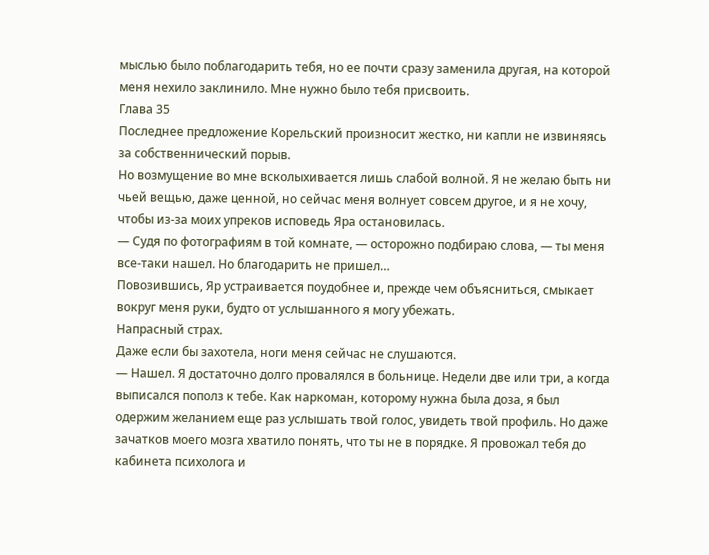мыслью было поблагодарить тебя, но ее почти сразу заменила другая, на которой меня нехило заклинило. Мне нужно было тебя присвоить.
Глава 35
Последнее предложение Корельский произносит жестко, ни капли не извиняясь за собственнический порыв.
Но возмущение во мне всколыхивается лишь слабой волной. Я не желаю быть ни чьей вещью, даже ценной, но сейчас меня волнует совсем другое, и я не хочу, чтобы из-за моих упреков исповедь Яра остановилась.
— Судя по фотографиям в той комнате, — осторожно подбираю слова, — ты меня все-таки нашел. Но благодарить не пришел…
Повозившись, Яр устраивается поудобнее и, прежде чем объясниться, смыкает вокруг меня руки, будто от услышанного я могу убежать.
Напрасный страх.
Даже если бы захотела, ноги меня сейчас не слушаются.
— Нашел. Я достаточно долго провалялся в больнице. Недели две или три, а когда выписался пополз к тебе. Как наркоман, которому нужна была доза, я был одержим желанием еще раз услышать твой голос, увидеть твой профиль. Но даже зачатков моего мозга хватило понять, что ты не в порядке. Я провожал тебя до кабинета психолога и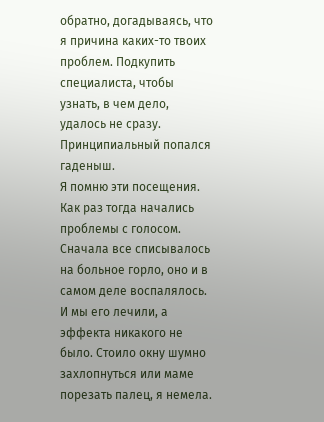обратно, догадываясь, что я причина каких-то твоих проблем. Подкупить специалиста, чтобы узнать, в чем дело, удалось не сразу. Принципиальный попался гаденыш.
Я помню эти посещения. Как раз тогда начались проблемы с голосом. Сначала все списывалось на больное горло, оно и в самом деле воспалялось. И мы его лечили, а эффекта никакого не было. Стоило окну шумно захлопнуться или маме порезать палец, я немела.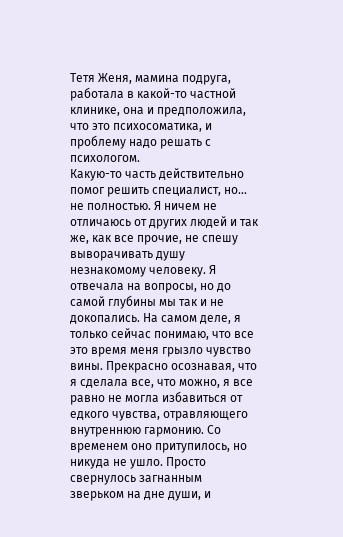Тетя Женя, мамина подруга, работала в какой-то частной клинике, она и предположила, что это психосоматика, и проблему надо решать с психологом.
Какую-то часть действительно помог решить специалист, но… не полностью. Я ничем не отличаюсь от других людей и так же, как все прочие, не спешу выворачивать душу незнакомому человеку. Я отвечала на вопросы, но до самой глубины мы так и не докопались. На самом деле, я только сейчас понимаю, что все это время меня грызло чувство вины. Прекрасно осознавая, что я сделала все, что можно, я все равно не могла избавиться от едкого чувства, отравляющего внутреннюю гармонию. Со временем оно притупилось, но никуда не ушло. Просто свернулось загнанным зверьком на дне души, и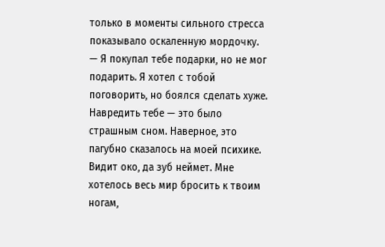только в моменты сильного стресса показывало оскаленную мордочку.
— Я покупал тебе подарки, но не мог подарить. Я хотел с тобой поговорить, но боялся сделать хуже. Навредить тебе — это было страшным сном. Наверное, это пагубно сказалось на моей психике. Видит око, да зуб неймет. Мне хотелось весь мир бросить к твоим ногам,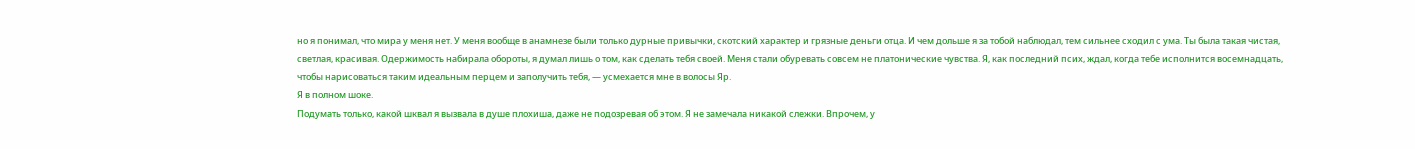но я понимал, что мира у меня нет. У меня вообще в анамнезе были только дурные привычки, скотский характер и грязные деньги отца. И чем дольше я за тобой наблюдал, тем сильнее сходил с ума. Ты была такая чистая, светлая, красивая. Одержимость набирала обороты, я думал лишь о том, как сделать тебя своей. Меня стали обуревать совсем не платонические чувства. Я, как последний псих, ждал, когда тебе исполнится восемнадцать, чтобы нарисоваться таким идеальным перцем и заполучить тебя, — усмехается мне в волосы Яр.
Я в полном шоке.
Подумать только, какой шквал я вызвала в душе плохиша, даже не подозревая об этом. Я не замечала никакой слежки. Впрочем, у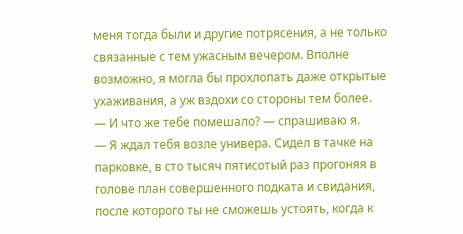меня тогда были и другие потрясения, а не только связанные с тем ужасным вечером. Вполне возможно, я могла бы прохлопать даже открытые ухаживания, а уж вздохи со стороны тем более.
— И что же тебе помешало? — спрашиваю я.
— Я ждал тебя возле универа. Сидел в тачке на парковке, в сто тысяч пятисотый раз прогоняя в голове план совершенного подката и свидания, после которого ты не сможешь устоять, когда к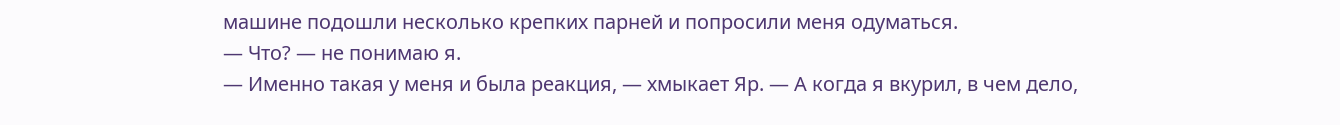машине подошли несколько крепких парней и попросили меня одуматься.
— Что? — не понимаю я.
— Именно такая у меня и была реакция, — хмыкает Яр. — А когда я вкурил, в чем дело,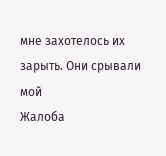мне захотелось их зарыть. Они срывали мой
Жалоба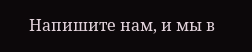Напишите нам, и мы в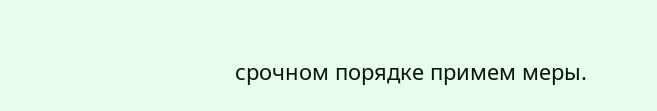срочном порядке примем меры.